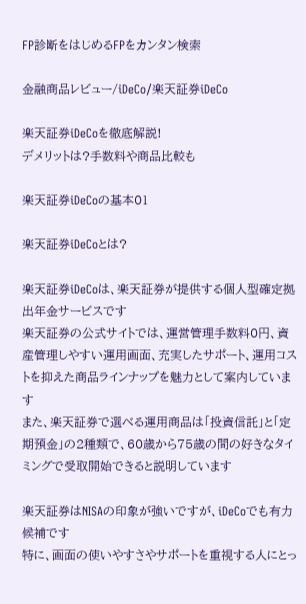FP診断をはじめるFPをカンタン検索

金融商品レビュー/iDeCo/楽天証券iDeCo

楽天証券iDeCoを徹底解説!
デメリットは?手数料や商品比較も

楽天証券iDeCoの基本01

楽天証券iDeCoとは?

楽天証券iDeCoは、楽天証券が提供する個人型確定拠出年金サービスです
楽天証券の公式サイトでは、運営管理手数料0円、資産管理しやすい運用画面、充実したサポート、運用コストを抑えた商品ラインナップを魅力として案内しています
また、楽天証券で選べる運用商品は「投資信託」と「定期預金」の2種類で、60歳から75歳の間の好きなタイミングで受取開始できると説明しています

楽天証券はNISAの印象が強いですが、iDeCoでも有力候補です
特に、画面の使いやすさやサポートを重視する人にとっ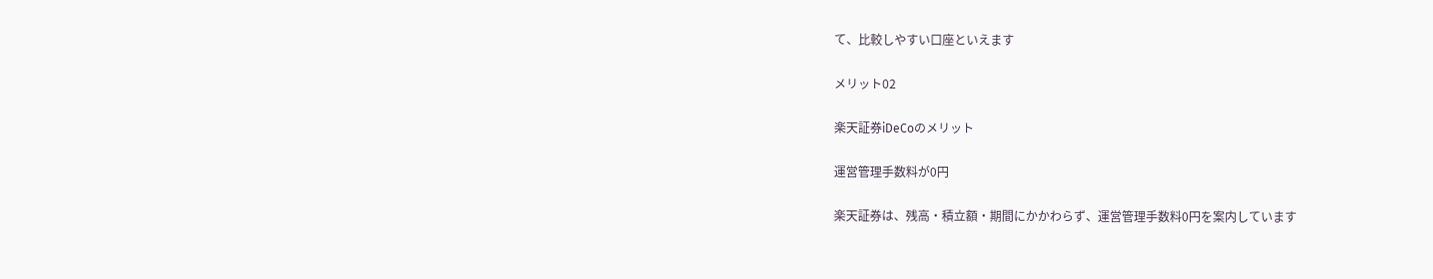て、比較しやすい口座といえます

メリット02

楽天証券iDeCoのメリット

運営管理手数料が0円

楽天証券は、残高・積立額・期間にかかわらず、運営管理手数料0円を案内しています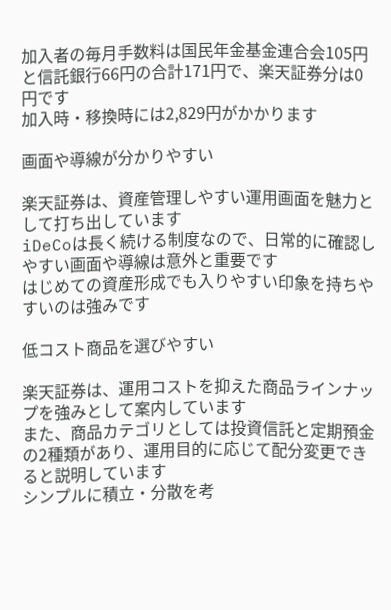加入者の毎月手数料は国民年金基金連合会105円と信託銀行66円の合計171円で、楽天証券分は0円です
加入時・移換時には2,829円がかかります

画面や導線が分かりやすい

楽天証券は、資産管理しやすい運用画面を魅力として打ち出しています
iDeCoは長く続ける制度なので、日常的に確認しやすい画面や導線は意外と重要です
はじめての資産形成でも入りやすい印象を持ちやすいのは強みです

低コスト商品を選びやすい

楽天証券は、運用コストを抑えた商品ラインナップを強みとして案内しています
また、商品カテゴリとしては投資信託と定期預金の2種類があり、運用目的に応じて配分変更できると説明しています
シンプルに積立・分散を考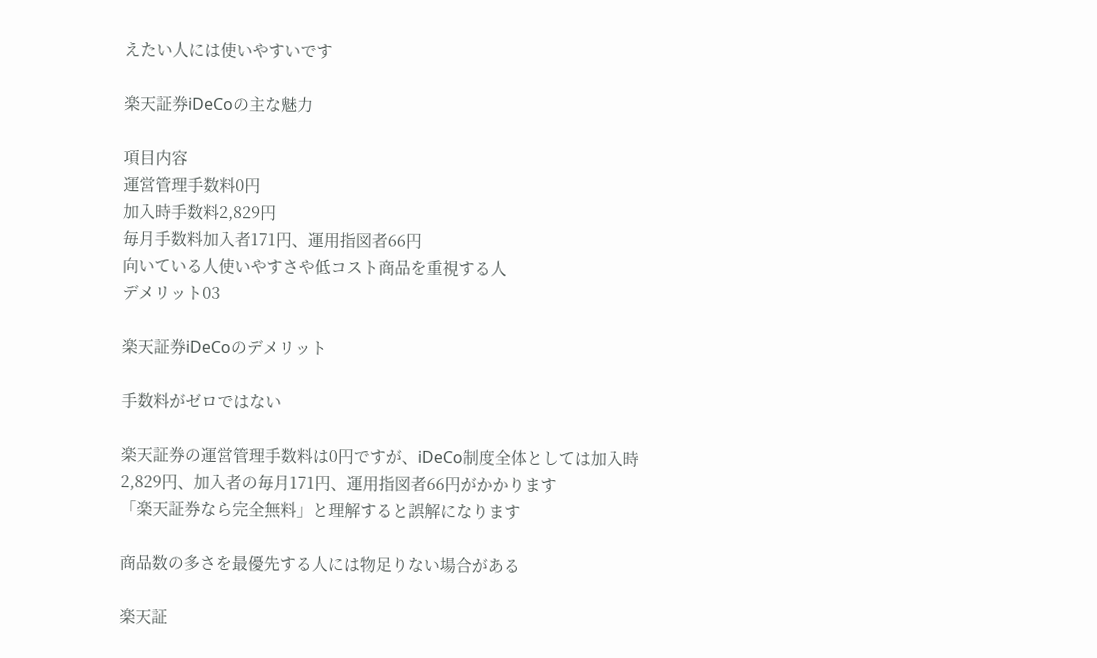えたい人には使いやすいです

楽天証券iDeCoの主な魅力

項目内容
運営管理手数料0円
加入時手数料2,829円
毎月手数料加入者171円、運用指図者66円
向いている人使いやすさや低コスト商品を重視する人
デメリット03

楽天証券iDeCoのデメリット

手数料がゼロではない

楽天証券の運営管理手数料は0円ですが、iDeCo制度全体としては加入時2,829円、加入者の毎月171円、運用指図者66円がかかります
「楽天証券なら完全無料」と理解すると誤解になります

商品数の多さを最優先する人には物足りない場合がある

楽天証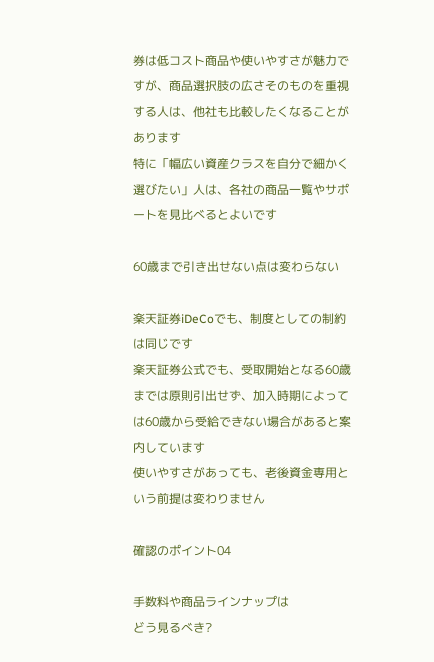券は低コスト商品や使いやすさが魅力ですが、商品選択肢の広さそのものを重視する人は、他社も比較したくなることがあります
特に「幅広い資産クラスを自分で細かく選びたい」人は、各社の商品一覧やサポートを見比べるとよいです

60歳まで引き出せない点は変わらない

楽天証券iDeCoでも、制度としての制約は同じです
楽天証券公式でも、受取開始となる60歳までは原則引出せず、加入時期によっては60歳から受給できない場合があると案内しています
使いやすさがあっても、老後資金専用という前提は変わりません

確認のポイント04

手数料や商品ラインナップは
どう見るべき?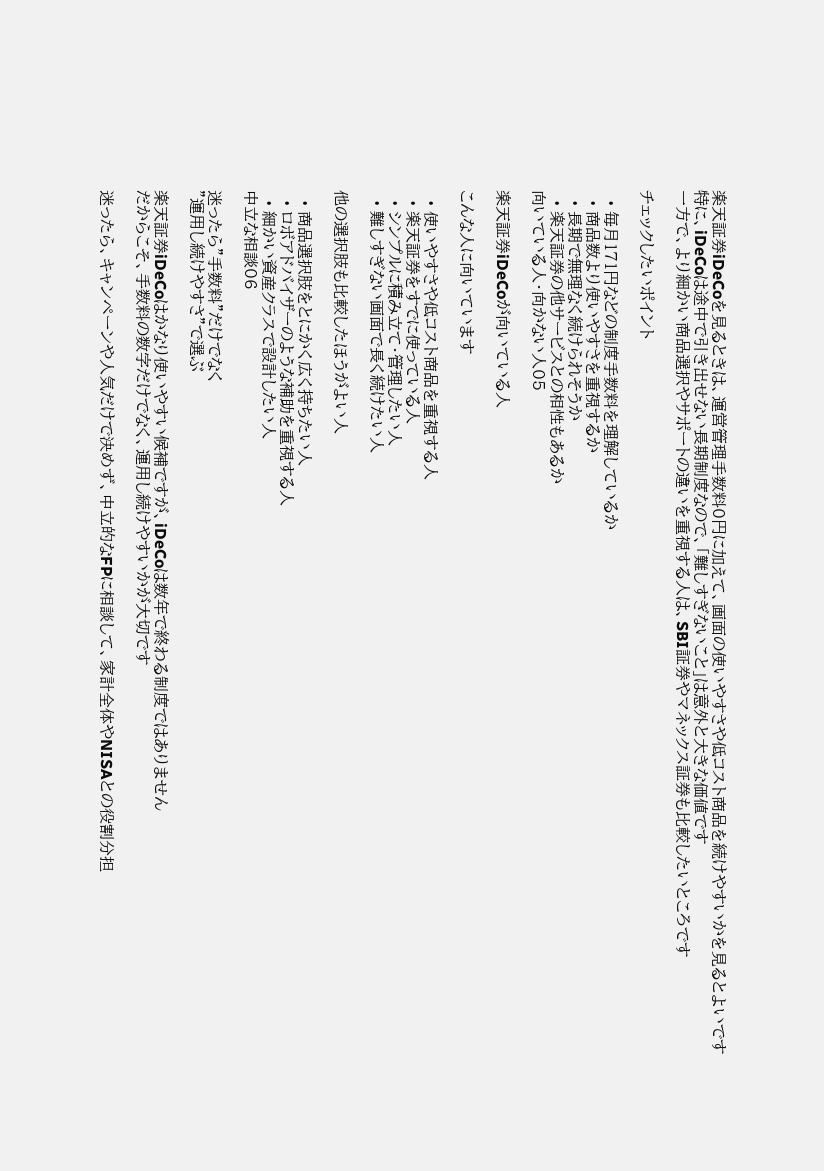楽天証券iDeCoを見るときは、運営管理手数料0円に加えて、画面の使いやすさや低コスト商品を続けやすいかを見るとよいです
特に、iDeCoは途中で引き出せない長期制度なので、「難しすぎないこと」は意外と大きな価値です
一方で、より細かい商品選択やサポートの違いを重視する人は、SBI証券やマネックス証券も比較したいところです

チェックしたいポイント

  • 毎月171円などの制度手数料を理解しているか
  • 商品数より使いやすさを重視するか
  • 長期で無理なく続けられそうか
  • 楽天証券の他サービスとの相性もあるか
向いている人・向かない人05

楽天証券iDeCoが向いている人

こんな人に向いています

  • 使いやすさや低コスト商品を重視する人
  • 楽天証券をすでに使っている人
  • シンプルに積み立て・管理したい人
  • 難しすぎない画面で長く続けたい人

他の選択肢も比較したほうがよい人

  • 商品選択肢をとにかく広く持ちたい人
  • ロボアドバイザーのような補助を重視する人
  • 細かい資産クラスで設計したい人
中立な相談06

迷ったら"手数料"だけでなく
"運用し続けやすさ"で選ぶ

楽天証券iDeCoはかなり使いやすい候補ですが、iDeCoは数年で終わる制度ではありません
だからこそ、手数料の数字だけでなく、運用し続けやすいかが大切です

迷ったら、キャンペーンや人気だけで決めず、中立的なFPに相談して、家計全体やNISAとの役割分担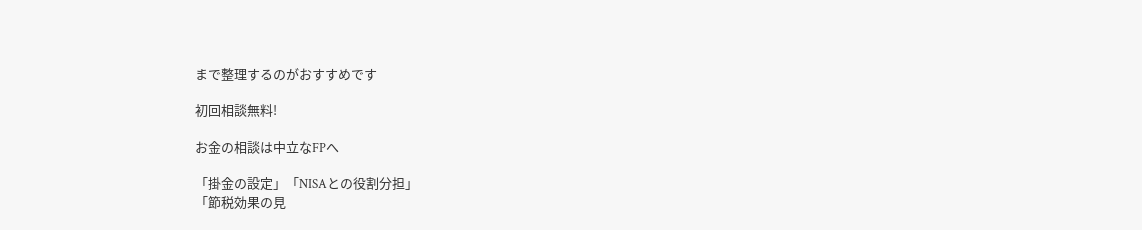まで整理するのがおすすめです

初回相談無料!

お金の相談は中立なFPへ

「掛金の設定」「NISAとの役割分担」
「節税効果の見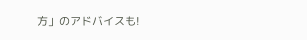方」のアドバイスも!